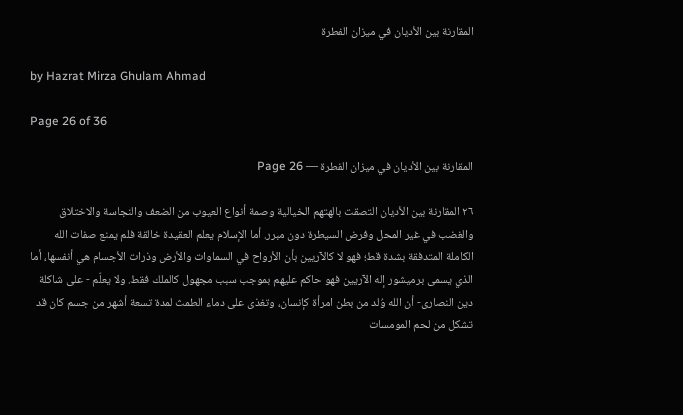المقارنة بين الأديان في ميزان الفطرة

by Hazrat Mirza Ghulam Ahmad

Page 26 of 36

المقارنة بين الأديان في ميزان الفطرة — Page 26

٢٦ المقارنة بين الأديان التصقت بالهتهم الخيالية وصمة أنواع العيوب من الضعف والنجاسة والاختلاق والغضب في غير المحل وفرض السيطرة دون مبرر. أما الإسلام يعلم العقيدة خالقة فلم يمنع صفات الله الكاملة المتدفقة بشدة قط؛ فهو لا كالآريين بأن الأرواح في السماوات والأرض وذرات الأجسام هي أنفسها، أما الذي يسمى برميشور إله الآريين فهو حاكم عليهم بموجب سبب مجهول كالملك فقط. ولا يعلّم - على شاكلة دين النصارى- أن الله وُلد من بطن امرأة كإنسان، وتغذى على دماء الطمث لمدة تسعة أشهر من جسم كان قد تشكل من لحم المومسات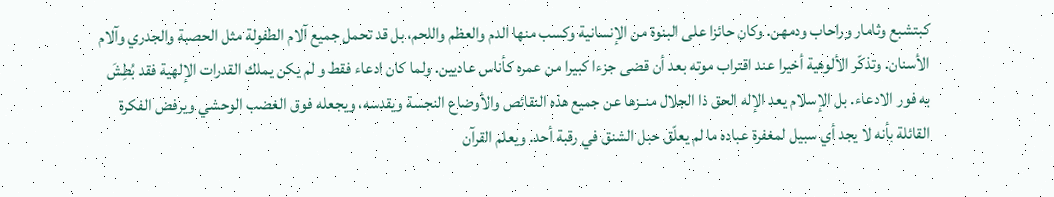كبتشبع وثامار وراحاب ودمهن. وكان حائزا على البنوة من الإنسانية وكسب منها الدم والعظم واللحم، بل قد تحمل جميع آلام الطفولة مثل الحصبة والجدري وآلام الأسنان. وتذكّر الألوهية أخيرا عند اقتراب موته بعد أن قضى جزءا كبيرا من عمره كأناس عاديين. ولما كان ادعاء فقط و لم يكن يملك القدرات الإلهية فقد بُطِشَ به فور الادعاء. بل الإسلام يعد الإله الحق ذا الجلال منــزها عن جميع هذه النقائص والأوضاع النجسة ويقدسه، ويجعله فوق الغضب الوحشي ويرفض الفكرة القائلة بأنه لا يجد أي سبيل لمغفرة عباده ما لم يعلّق حبل الشنق في رقبة أحد. ويعلم القرآن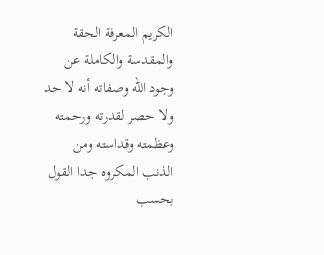الكريم المعرفة الحقة والمقدسة والكاملة عن وجود الله وصفاته أنه لا حد ولا حصر لقدرته ورحمته وعظمته وقداسته ومن الذنب المكروه جدا القول بحسب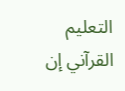التعليم القرآني إن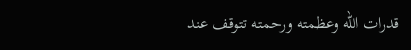قدرات الله وعظمته ورحمته تتوقف عند